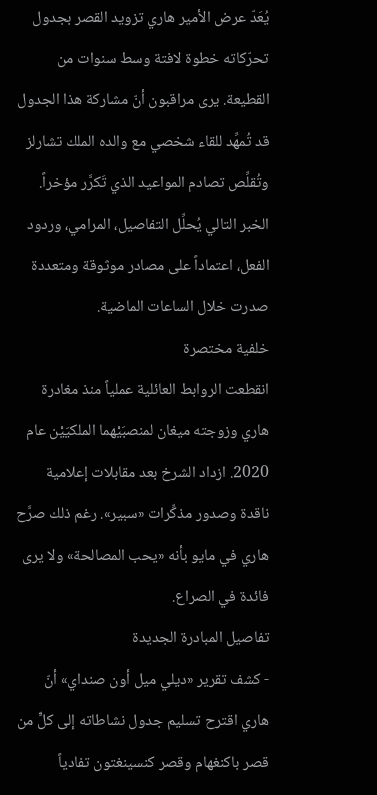يُعَدّ عرض الأمير هاري تزويد القصر بجدول تحرّكاته خطوة لافتة وسط سنوات من القطيعة. يرى مراقبون أنّ مشاركة هذا الجدول قد تُمهِّد للقاء شخصي مع والده الملك تشارلز وتُقلِّص تصادم المواعيد الذي تَكرَّر مؤخراً. الخبر التالي يُحلِّل التفاصيل، المرامي، وردود الفعل، اعتماداً على مصادر موثوقة ومتعددة صدرت خلال الساعات الماضية.
خلفية مختصرة
انقطعت الروابط العائلية عملياً منذ مغادرة هاري وزوجته ميغان لمنصبَيْهما الملكيَيْن عام 2020. ازداد الشرخ بعد مقابلات إعلامية ناقدة وصدور مذكِّرات «سبير». رغم ذلك صرَّح هاري في مايو بأنه «يحب المصالحة» ولا يرى فائدة في الصراع.
تفاصيل المبادرة الجديدة
- كشف تقرير «ديلي ميل أون صنداي» أنّ هاري اقترح تسليم جدول نشاطاته إلى كلٍّ من قصر باكنغهام وقصر كنسينغتون تفادياً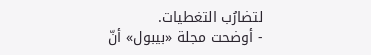لتضارُب التغطيات.
- أوضحت مجلة «بيبول» أنّ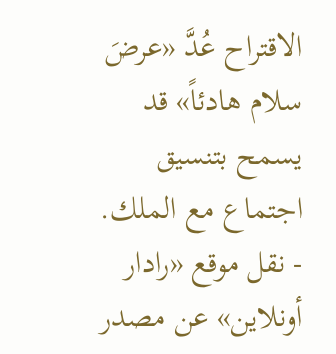الاقتراح عُدَّ «عرضَ سلام هادئاً» قد يسمح بتنسيق اجتماع مع الملك.
- نقل موقع «رادار أونلاين» عن مصدر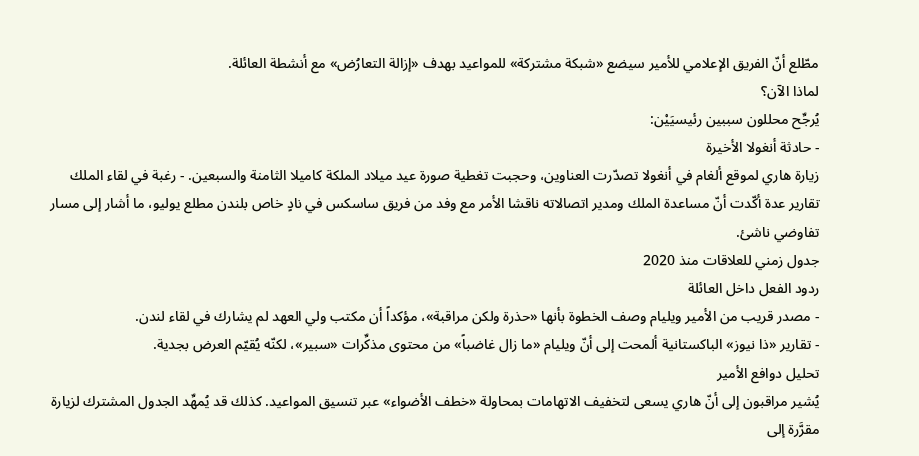مطّلع أنّ الفريق الإعلامي للأمير سيضع «شبكة مشتركة» للمواعيد بهدف «إزالة التعارُض» مع أنشطة العائلة.
لماذا الآن؟
يُرجِّح محللون سببين رئيسيَيْن:
- حادثة أنغولا الأخيرة
زيارة هاري لموقع ألغام في أنغولا تصدّرت العناوين، وحجبت تغطية صورة عيد ميلاد الملكة كاميلا الثامنة والسبعين. - رغبة في لقاء الملك
تقارير عدة أكّدت أنّ مساعدة الملك ومدير اتصالاته ناقشا الأمر مع وفد من فريق ساسكس في نادٍ خاص بلندن مطلع يوليو، ما أشار إلى مسار تفاوضي ناشئ.
جدول زمني للعلاقات منذ 2020
ردود الفعل داخل العائلة
- مصدر قريب من الأمير ويليام وصف الخطوة بأنها «حذرة ولكن مراقبة»، مؤكداً أن مكتب ولي العهد لم يشارك في لقاء لندن.
- تقارير «ذا نيوز» الباكستانية ألمحت إلى أنّ ويليام «ما زال غاضباً» من محتوى مذكِّرات «سبير»، لكنّه يُقيّم العرض بجدية.
تحليل دوافع الأمير
يُشير مراقبون إلى أنّ هاري يسعى لتخفيف الاتهامات بمحاولة «خطف الأضواء» عبر تنسيق المواعيد. كذلك قد يُمهِّد الجدول المشترك لزيارة مقرَّرة إلى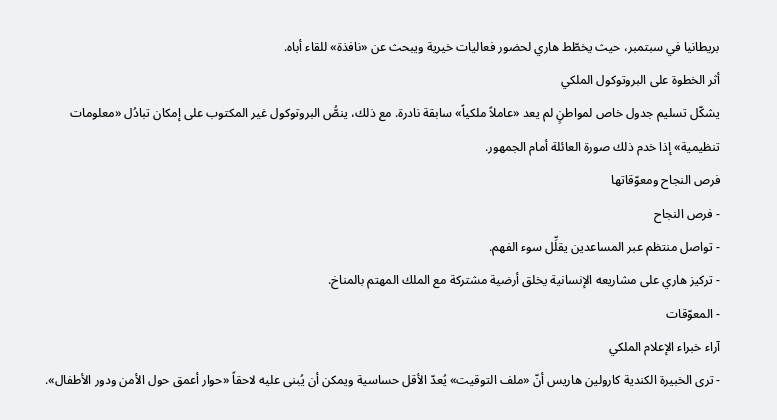بريطانيا في سبتمبر، حيث يخطّط هاري لحضور فعاليات خيرية ويبحث عن «نافذة» للقاء أباه.
أثر الخطوة على البروتوكول الملكي
يشكّل تسليم جدول خاص لمواطنٍ لم يعد «عاملاً ملكياً» سابقة نادرة. مع ذلك، ينصُّ البروتوكول غير المكتوب على إمكان تبادُل «معلومات تنظيمية» إذا خدم ذلك صورة العائلة أمام الجمهور.
فرص النجاح ومعوّقاتها
- فرص النجاح
- تواصل منتظم عبر المساعدين يقلِّل سوء الفهم.
- تركيز هاري على مشاريعه الإنسانية يخلق أرضية مشتركة مع الملك المهتم بالمناخ.
- المعوّقات
آراء خبراء الإعلام الملكي
- ترى الخبيرة الكندية كارولين هاريس أنّ «ملف التوقيت» يُعدّ الأقل حساسية ويمكن أن يُبنى عليه لاحقاً «حوار أعمق حول الأمن ودور الأطفال».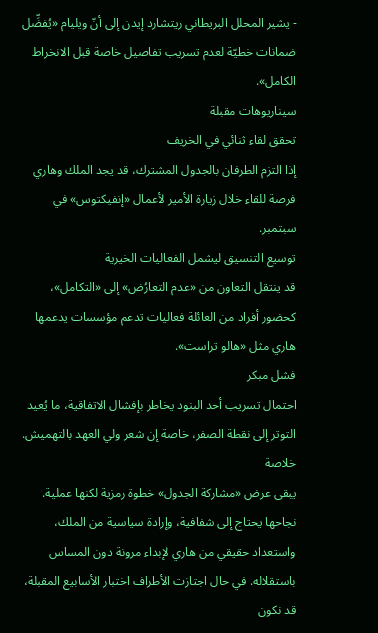- يشير المحلل البريطاني ريتشارد إيدن إلى أنّ ويليام «يُفضِّل ضمانات خطيّة لعدم تسريب تفاصيل خاصة قبل الانخراط الكامل».
سيناريوهات مقبلة
تحقق لقاء ثنائي في الخريف
إذا التزم الطرفان بالجدول المشترك، قد يجد الملك وهاري فرصة للقاء خلال زيارة الأمير لأعمال «إنفيكتوس» في سبتمبر.
توسيع التنسيق ليشمل الفعاليات الخيرية
قد ينتقل التعاون من «عدم التعارُض» إلى «التكامل»، كحضور أفراد من العائلة فعاليات تدعم مؤسسات يدعمها هاري مثل «هالو تراست».
فشل مبكر
احتمال تسريب أحد البنود يخاطر بإفشال الاتفاقية، ما يُعيد التوتر إلى نقطة الصفر، خاصة إن شعر ولي العهد بالتهميش.
خلاصة
يبقى عرض «مشاركة الجدول» خطوة رمزية لكنها عملية. نجاحها يحتاج إلى شفافية، وإرادة سياسية من الملك، واستعداد حقيقي من هاري لإبداء مرونة دون المساس باستقلاله. في حال اجتازت الأطراف اختبار الأسابيع المقبلة، قد نكون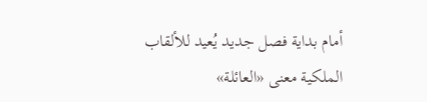أمام بداية فصل جديد يُعيد للألقاب الملكية معنى «العائلة»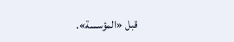قبل «المؤسسة».